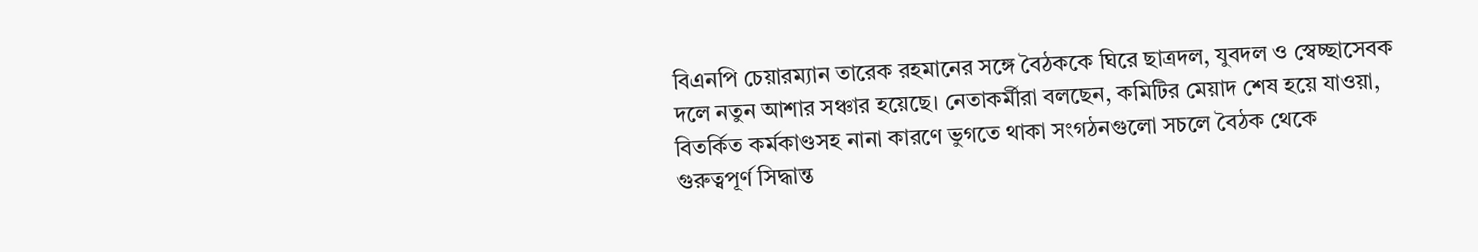বিএনপি চেয়ারম্যান তারেক রহমানের সঙ্গে বৈঠককে ঘিরে ছাত্রদল, যুবদল ও স্বেচ্ছাসেবক দলে নতুন আশার সঞ্চার হয়েছে। নেতাকর্মীরা বলছেন, কমিটির মেয়াদ শেষ হয়ে যাওয়া, বিতর্কিত কর্মকাণ্ডসহ নানা কারণে ভুগতে থাকা সংগঠনগুলো সচলে বৈঠক থেকে গুরুত্বপূর্ণ সিদ্ধান্ত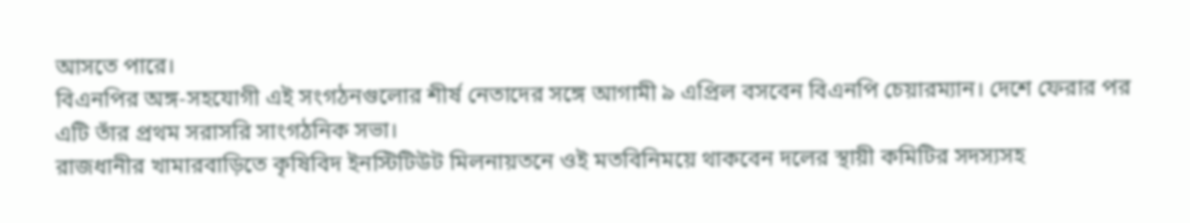আসতে পারে।
বিএনপির অঙ্গ-সহযোগী এই সংগঠনগুলোর শীর্ষ নেতাদের সঙ্গে আগামী ৯ এপ্রিল বসবেন বিএনপি চেয়ারম্যান। দেশে ফেরার পর এটি তাঁর প্রথম সরাসরি সাংগঠনিক সভা।
রাজধানীর খামারবাড়িতে কৃষিবিদ ইনস্টিটিউট মিলনায়তনে ওই মতবিনিময়ে থাকবেন দলের স্থায়ী কমিটির সদস্যসহ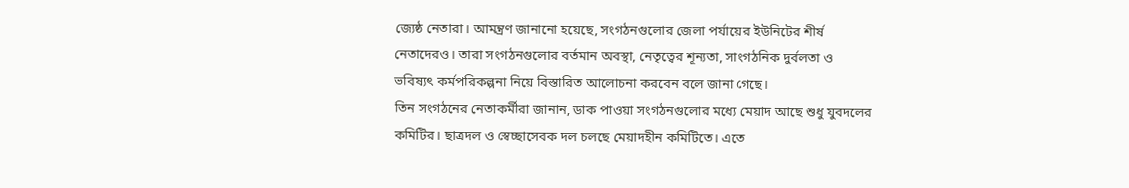জ্যেষ্ঠ নেতারা। আমন্ত্রণ জানানো হয়েছে, সংগঠনগুলোর জেলা পর্যায়ের ইউনিটের শীর্ষ নেতাদেরও। তারা সংগঠনগুলোর বর্তমান অবস্থা, নেতৃত্বের শূন্যতা, সাংগঠনিক দুর্বলতা ও ভবিষ্যৎ কর্মপরিকল্পনা নিয়ে বিস্তারিত আলোচনা করবেন বলে জানা গেছে।
তিন সংগঠনের নেতাকর্মীরা জানান, ডাক পাওয়া সংগঠনগুলোর মধ্যে মেয়াদ আছে শুধু যুবদলের কমিটির। ছাত্রদল ও স্বেচ্ছাসেবক দল চলছে মেয়াদহীন কমিটিতে। এতে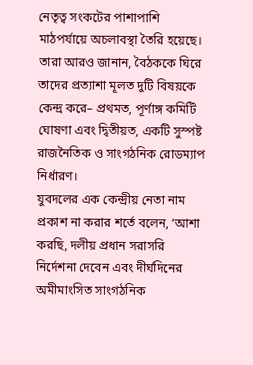নেতৃত্ব সংকটের পাশাপাশি মাঠপর্যায়ে অচলাবস্থা তৈরি হয়েছে।
তারা আরও জানান, বৈঠককে ঘিরে তাদের প্রত্যাশা মূলত দুটি বিষয়কে কেন্দ্র করে– প্রথমত, পূর্ণাঙ্গ কমিটি ঘোষণা এবং দ্বিতীয়ত, একটি সুস্পষ্ট রাজনৈতিক ও সাংগঠনিক রোডম্যাপ নির্ধারণ।
যুবদলের এক কেন্দ্রীয় নেতা নাম প্রকাশ না করার শর্তে বলেন, ‘আশা করছি, দলীয় প্রধান সরাসরি নির্দেশনা দেবেন এবং দীর্ঘদিনের অমীমাংসিত সাংগঠনিক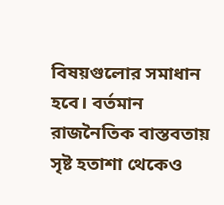বিষয়গুলোর সমাধান হবে। বর্তমান রাজনৈতিক বাস্তবতায় সৃষ্ট হতাশা থেকেও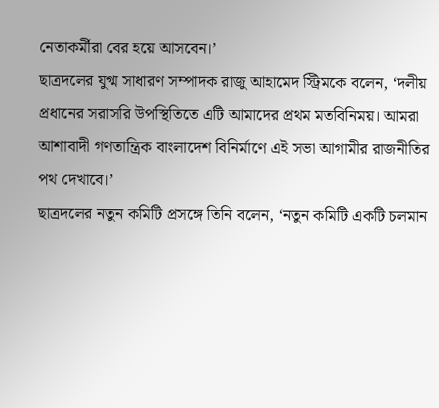নেতাকর্মীরা বের হয়ে আসবেন।’
ছাত্রদলের যুগ্ম সাধারণ সম্পাদক রাজু আহামেদ স্ট্রিমকে বলেন, ‘দলীয় প্রধানের সরাসরি উপস্থিতিতে এটি আমাদের প্রথম মতবিনিময়। আমরা আশাবাদী গণতান্ত্রিক বাংলাদেশ বিনির্মাণে এই সভা আগামীর রাজনীতির পথ দেখাবে।’
ছাত্রদলের নতুন কমিটি প্রসঙ্গে তিনি বলেন, ‘নতুন কমিটি একটি চলমান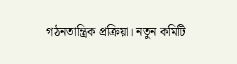গঠনতান্ত্রিক প্রক্রিয়া। নতুন কমিটি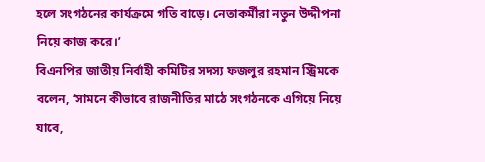হলে সংগঠনের কার্যক্রমে গতি বাড়ে। নেতাকর্মীরা নতুন উদ্দীপনা নিয়ে কাজ করে।’
বিএনপির জাতীয় নির্বাহী কমিটির সদস্য ফজলুর রহমান স্ট্রিমকে বলেন, ‘সামনে কীভাবে রাজনীতির মাঠে সংগঠনকে এগিয়ে নিয়ে যাবে,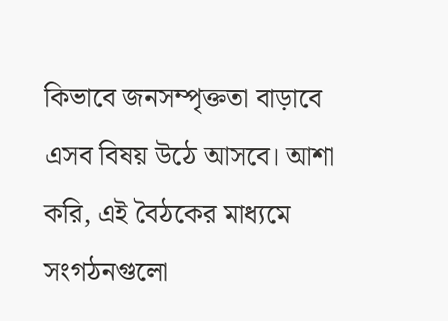কিভাবে জনসম্পৃক্ততা বাড়াবে এসব বিষয় উঠে আসবে। আশা করি, এই বৈঠকের মাধ্যমে সংগঠনগুলো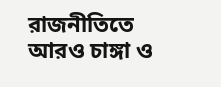রাজনীতিতে আরও চাঙ্গা ও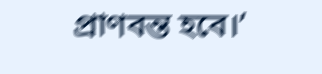প্রাণবন্ত হবে।’